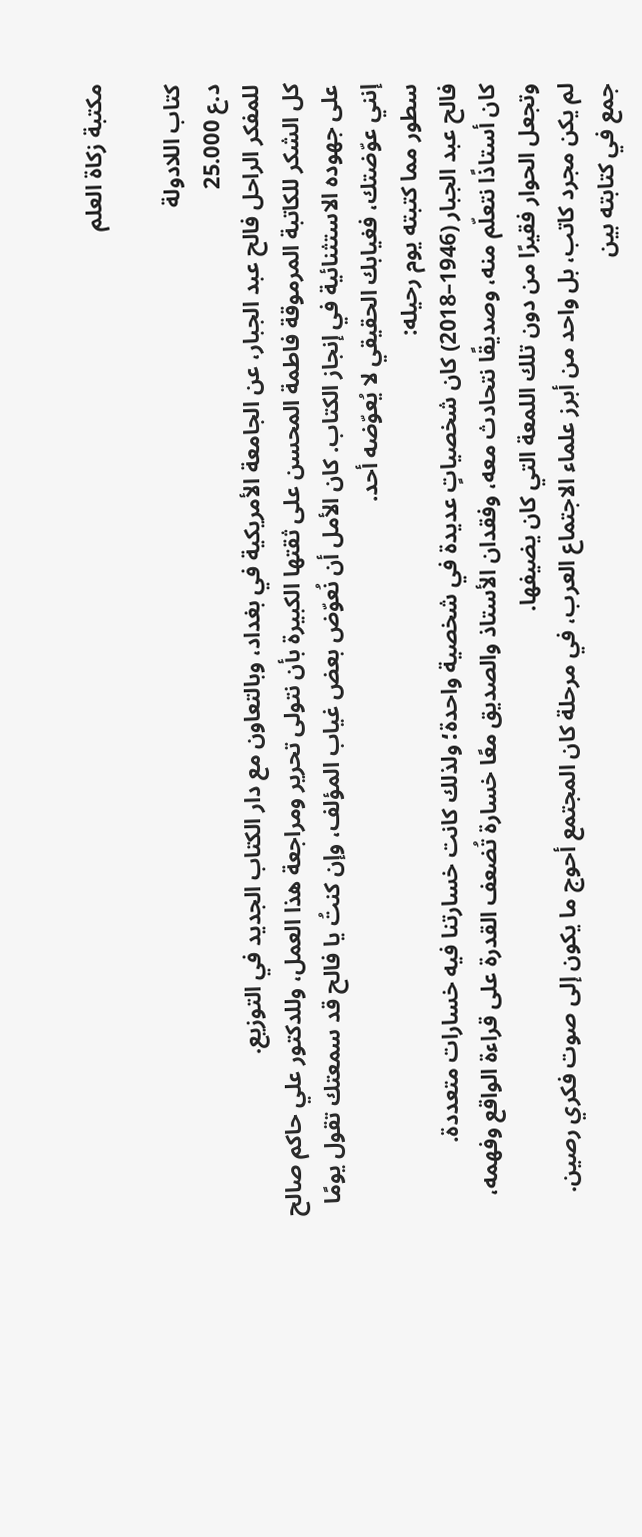مكتبة زكاة العلم

كتاب اللادولة
د.ع 25.000
للمفكر الراحل فالح عبد الجبار، عن الجامعة الأمريكية في بغداد، وبالتعاون مع دار الكتاب الجديد في التوزيع.
كل الشكر للكاتبة المرموقة فاطمة المحسن على ثقتها الكبيرة بأن نتولى تحرير ومراجعة هذا العمل، وللدكتور علي حاكم صالح على جهوده الاستثنائية في إنجاز الكتاب. كان الأمل أن نُعوّض بعض غياب المؤلف، وإن كنتُ يا فالح قد سمعتك تقول يومًا إنني عوّضتك، فغيابك الحقيقي لا يُعوّضه أحد.
سطور مما كتبته يوم رحيله:
فالح عبد الجبار (1946–2018) كان شخصياتٍ عديدة في شخصية واحدة؛ ولذلك كانت خسارتنا فيه خسارات متعددة.
كان أستاذًا نتعلّم منه، وصديقًا نتحادث معه، وفقدان الأستاذ والصديق معًا خسارة تُضعف القدرة على قراءة الواقع وفهمه، وتجعل الحوار فقيرًا من دون تلك اللمعة التي كان يضيفها.
لم يكن مجرد كاتب، بل واحد من أبرز علماء الاجتماع العرب، في مرحلة كان المجتمع أحوج ما يكون إلى صوت فكري رصين.
جمع في كتابته بين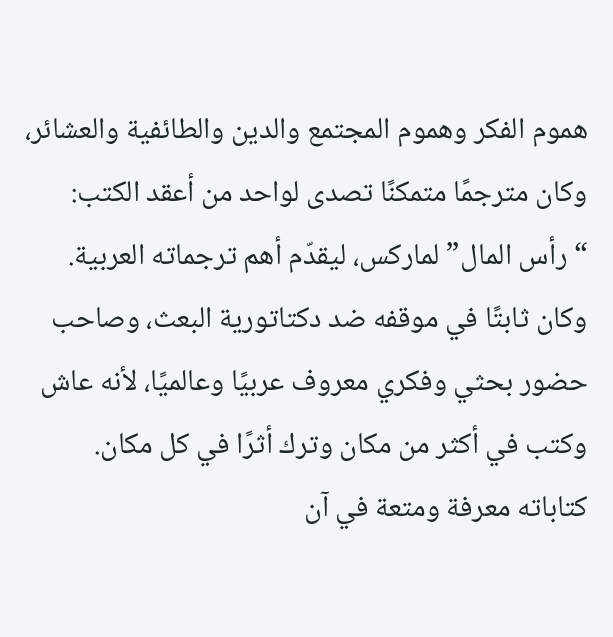هموم الفكر وهموم المجتمع والدين والطائفية والعشائر، وكان مترجمًا متمكنًا تصدى لواحد من أعقد الكتب: “رأس المال” لماركس، ليقدّم أهم ترجماته العربية.
وكان ثابتًا في موقفه ضد دكتاتورية البعث، وصاحب حضور بحثي وفكري معروف عربيًا وعالميًا، لأنه عاش وكتب في أكثر من مكان وترك أثرًا في كل مكان.
كتاباته معرفة ومتعة في آن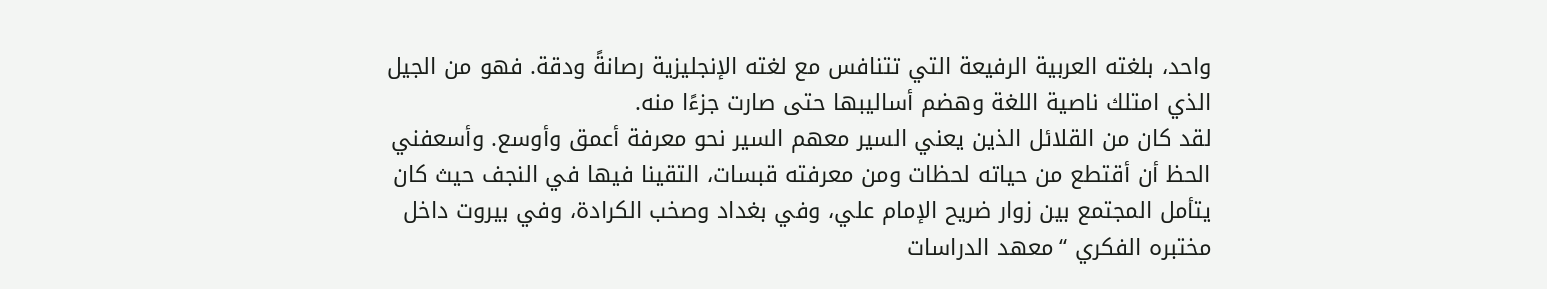واحد، بلغته العربية الرفيعة التي تتنافس مع لغته الإنجليزية رصانةً ودقة. فهو من الجيل الذي امتلك ناصية اللغة وهضم أساليبها حتى صارت جزءًا منه.
لقد كان من القلائل الذين يعني السير معهم السير نحو معرفة أعمق وأوسع. وأسعفني الحظ أن أقتطع من حياته لحظات ومن معرفته قبسات، التقينا فيها في النجف حيث كان يتأمل المجتمع بين زوار ضريح الإمام علي، وفي بغداد وصخب الكرادة، وفي بيروت داخل مختبره الفكري “معهد الدراسات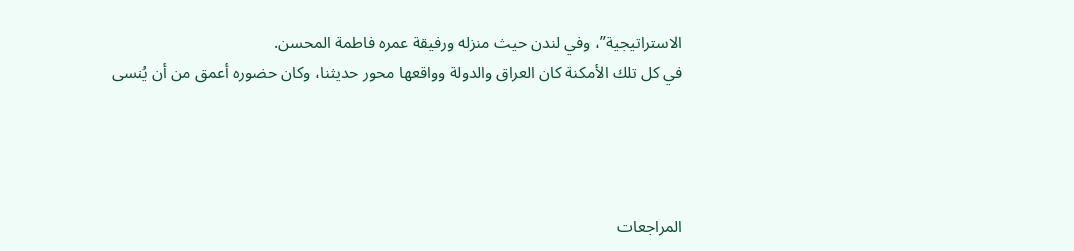الاستراتيجية”، وفي لندن حيث منزله ورفيقة عمره فاطمة المحسن.
في كل تلك الأمكنة كان العراق والدولة وواقعها محور حديثنا، وكان حضوره أعمق من أن يُنسى




المراجعات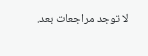لا توجد مراجعات بعد.